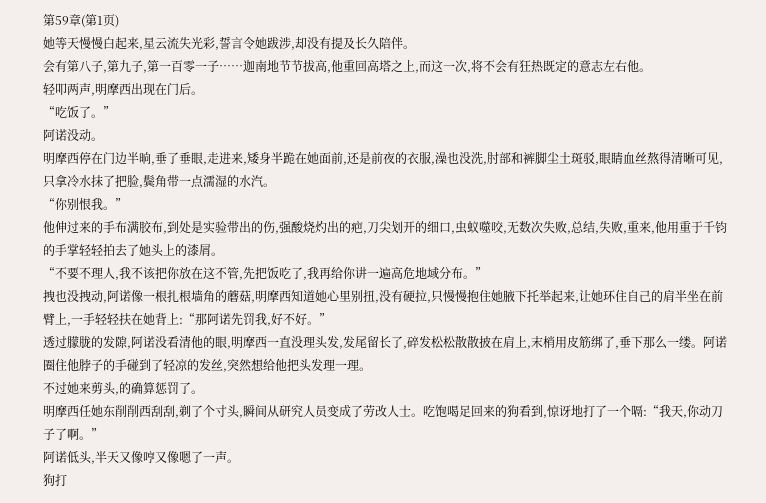第59章(第1页)
她等天慢慢白起来,星云流失光彩,誓言令她跋涉,却没有提及长久陪伴。
会有第八子,第九子,第一百零一子……迦南地节节拔高,他重回高塔之上,而这一次,将不会有狂热既定的意志左右他。
轻叩两声,明摩西出现在门后。
“吃饭了。”
阿诺没动。
明摩西停在门边半晌,垂了垂眼,走进来,矮身半跪在她面前,还是前夜的衣服,澡也没洗,肘部和裤脚尘土斑驳,眼睛血丝熬得清晰可见,只拿冷水抹了把脸,鬓角带一点濡湿的水汽。
“你别恨我。”
他伸过来的手布满胶布,到处是实验带出的伤,强酸烧灼出的疤,刀尖划开的细口,虫蚁噬咬,无数次失败,总结,失败,重来,他用重于千钧的手掌轻轻拍去了她头上的漆屑。
“不要不理人,我不该把你放在这不管,先把饭吃了,我再给你讲一遍高危地域分布。”
拽也没拽动,阿诺像一根扎根墙角的蘑菇,明摩西知道她心里别扭,没有硬拉,只慢慢抱住她腋下托举起来,让她环住自己的肩半坐在前臂上,一手轻轻扶在她背上:“那阿诺先罚我,好不好。”
透过朦胧的发隙,阿诺没看清他的眼,明摩西一直没理头发,发尾留长了,碎发松松散散披在肩上,末梢用皮筋绑了,垂下那么一缕。阿诺圈住他脖子的手碰到了轻凉的发丝,突然想给他把头发理一理。
不过她来剪头,的确算惩罚了。
明摩西任她东削削西刮刮,剃了个寸头,瞬间从研究人员变成了劳改人士。吃饱喝足回来的狗看到,惊讶地打了一个嗝:“我天,你动刀子了啊。”
阿诺低头,半天又像哼又像嗯了一声。
狗打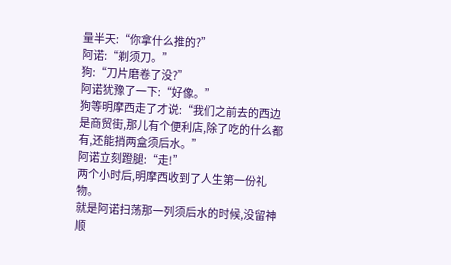量半天:“你拿什么推的?”
阿诺:“剃须刀。”
狗:“刀片磨卷了没?”
阿诺犹豫了一下:“好像。”
狗等明摩西走了才说:“我们之前去的西边是商贸街,那儿有个便利店,除了吃的什么都有,还能捎两盒须后水。”
阿诺立刻蹬腿:“走!”
两个小时后,明摩西收到了人生第一份礼物。
就是阿诺扫荡那一列须后水的时候,没留神顺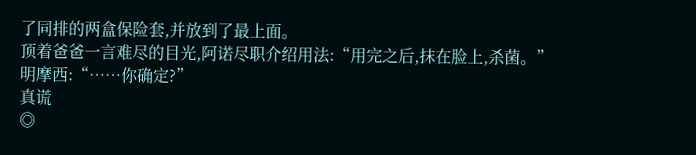了同排的两盒保险套,并放到了最上面。
顶着爸爸一言难尽的目光,阿诺尽职介绍用法:“用完之后,抹在脸上,杀菌。”
明摩西:“……你确定?”
真谎
◎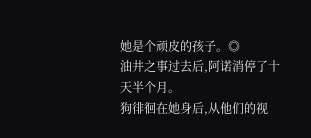她是个顽皮的孩子。◎
油井之事过去后,阿诺消停了十天半个月。
狗徘徊在她身后,从他们的视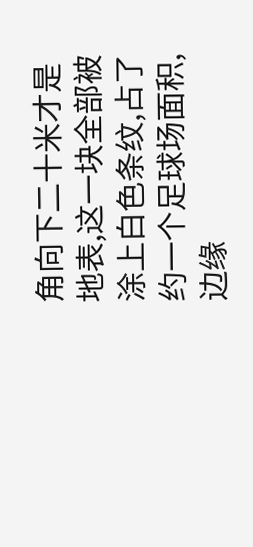角向下二十米才是地表,这一块全部被涂上白色条纹,占了约一个足球场面积,边缘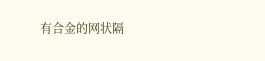有合金的网状隔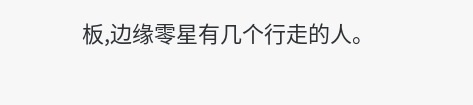板,边缘零星有几个行走的人。